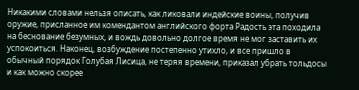Никакими словами нельзя описать, как ликовали индейские воины, получив оружие, присланное им комендантом английского форта Радость эта походила на беснование безумных, и вождь довольно долгое время не мог заставить их успокоиться. Наконец, возбуждение постепенно утихло, и все пришло в обычный порядок Голубая Лисица, не теряя времени, приказал убрать тольдосы и как можно скорее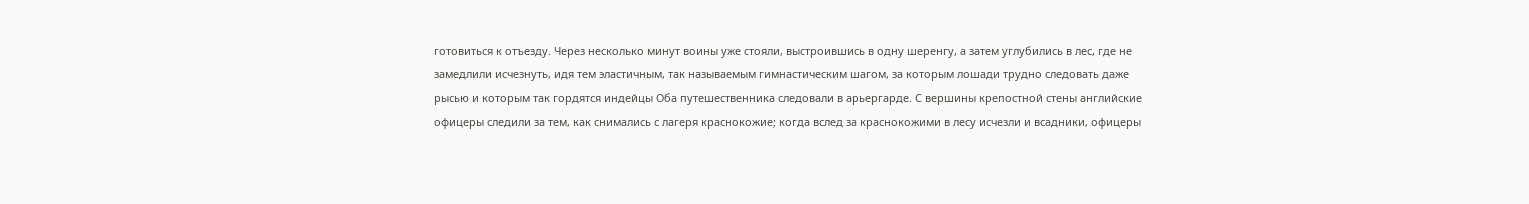готовиться к отъезду. Через несколько минут воины уже стояли, выстроившись в одну шеренгу, а затем углубились в лес, где не замедлили исчезнуть, идя тем эластичным, так называемым гимнастическим шагом, за которым лошади трудно следовать даже рысью и которым так гордятся индейцы Оба путешественника следовали в арьергарде. С вершины крепостной стены английские офицеры следили за тем, как снимались с лагеря краснокожие; когда вслед за краснокожими в лесу исчезли и всадники, офицеры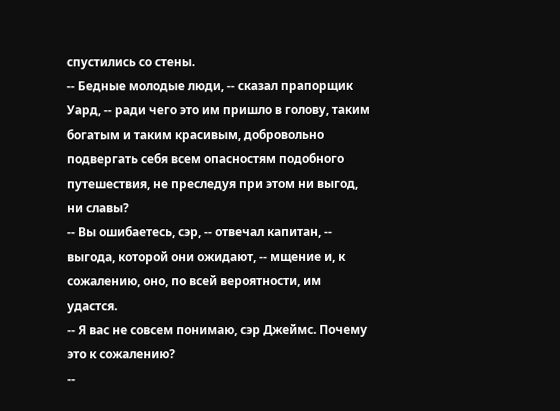спустились со стены.
-- Бедные молодые люди, -- сказал прапорщик Уард, -- ради чего это им пришло в голову, таким богатым и таким красивым, добровольно подвергать себя всем опасностям подобного путешествия, не преследуя при этом ни выгод, ни славы?
-- Вы ошибаетесь, сэр, -- отвечал капитан, -- выгода, которой они ожидают, -- мщение и, к сожалению, оно, по всей вероятности, им удастся.
-- Я вас не совсем понимаю, сэр Джеймс. Почему это к сожалению?
--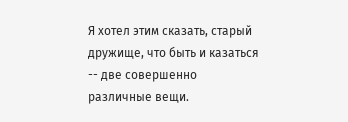Я хотел этим сказать, старый дружище, что быть и казаться -- две совершенно различные вещи.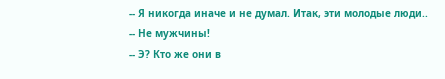-- Я никогда иначе и не думал. Итак, эти молодые люди..
-- Не мужчины!
-- Э? Кто же они в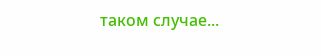таком случае...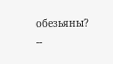обезьяны?
--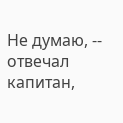Не думаю, -- отвечал капитан,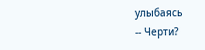улыбаясь
-- Черти?